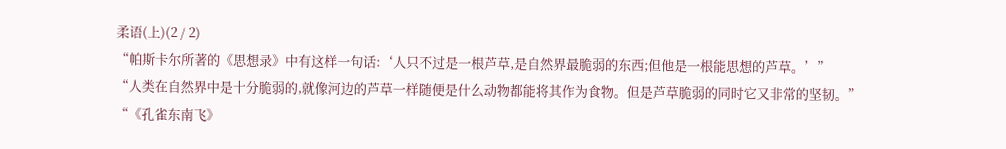柔语(上)(2 / 2)
“帕斯卡尔所著的《思想录》中有这样一句话:‘人只不过是一根芦草,是自然界最脆弱的东西;但他是一根能思想的芦草。’”
“人类在自然界中是十分脆弱的,就像河边的芦草一样随便是什么动物都能将其作为食物。但是芦草脆弱的同时它又非常的坚韧。”
“《孔雀东南飞》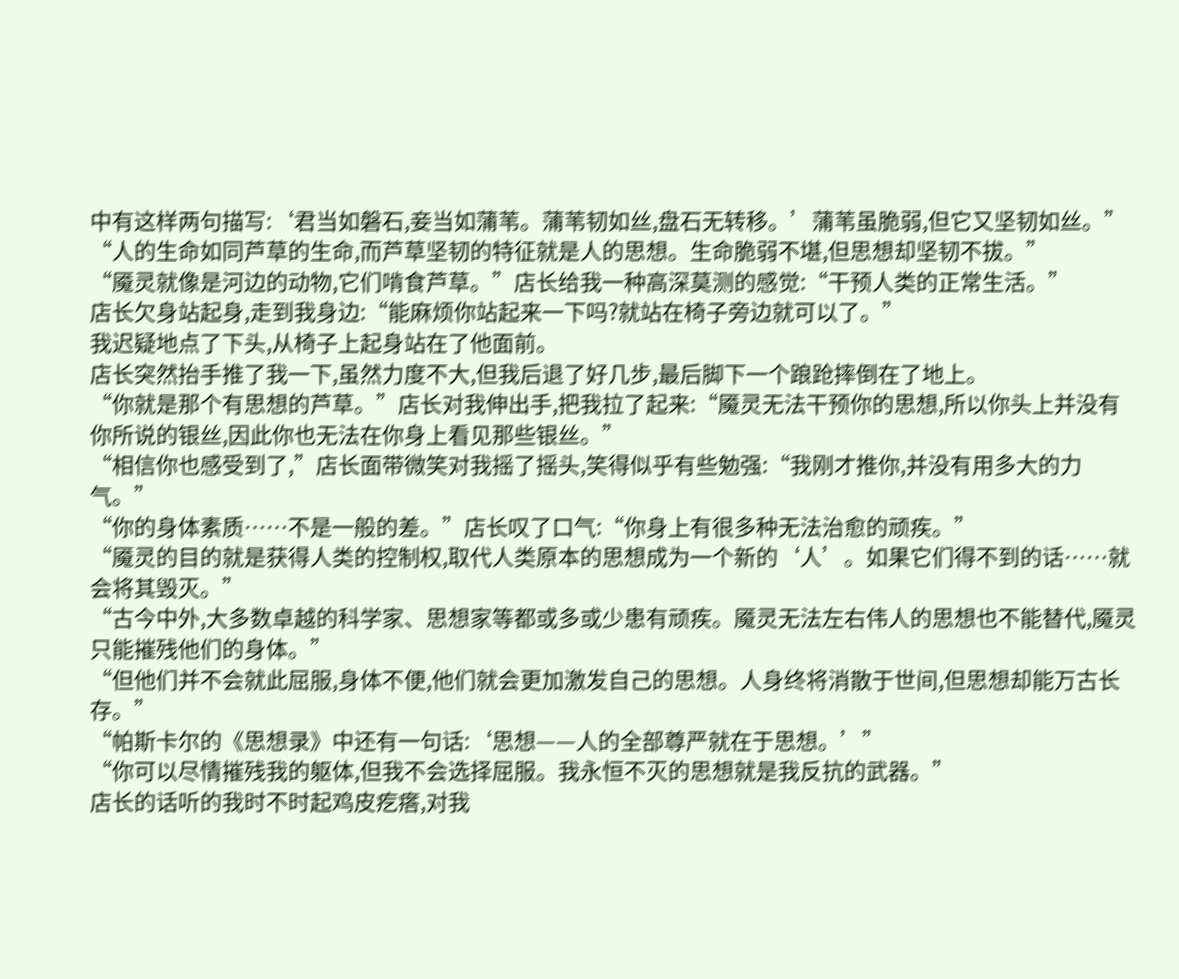中有这样两句描写:‘君当如磐石,妾当如蒲苇。蒲苇韧如丝,盘石无转移。’蒲苇虽脆弱,但它又坚韧如丝。”
“人的生命如同芦草的生命,而芦草坚韧的特征就是人的思想。生命脆弱不堪,但思想却坚韧不拔。”
“魇灵就像是河边的动物,它们啃食芦草。”店长给我一种高深莫测的感觉:“干预人类的正常生活。”
店长欠身站起身,走到我身边:“能麻烦你站起来一下吗?就站在椅子旁边就可以了。”
我迟疑地点了下头,从椅子上起身站在了他面前。
店长突然抬手推了我一下,虽然力度不大,但我后退了好几步,最后脚下一个踉跄摔倒在了地上。
“你就是那个有思想的芦草。”店长对我伸出手,把我拉了起来:“魇灵无法干预你的思想,所以你头上并没有你所说的银丝,因此你也无法在你身上看见那些银丝。”
“相信你也感受到了,”店长面带微笑对我摇了摇头,笑得似乎有些勉强:“我刚才推你,并没有用多大的力气。”
“你的身体素质……不是一般的差。”店长叹了口气:“你身上有很多种无法治愈的顽疾。”
“魇灵的目的就是获得人类的控制权,取代人类原本的思想成为一个新的‘人’。如果它们得不到的话……就会将其毁灭。”
“古今中外,大多数卓越的科学家、思想家等都或多或少患有顽疾。魇灵无法左右伟人的思想也不能替代,魇灵只能摧残他们的身体。”
“但他们并不会就此屈服,身体不便,他们就会更加激发自己的思想。人身终将消散于世间,但思想却能万古长存。”
“帕斯卡尔的《思想录》中还有一句话:‘思想——人的全部尊严就在于思想。’”
“你可以尽情摧残我的躯体,但我不会选择屈服。我永恒不灭的思想就是我反抗的武器。”
店长的话听的我时不时起鸡皮疙瘩,对我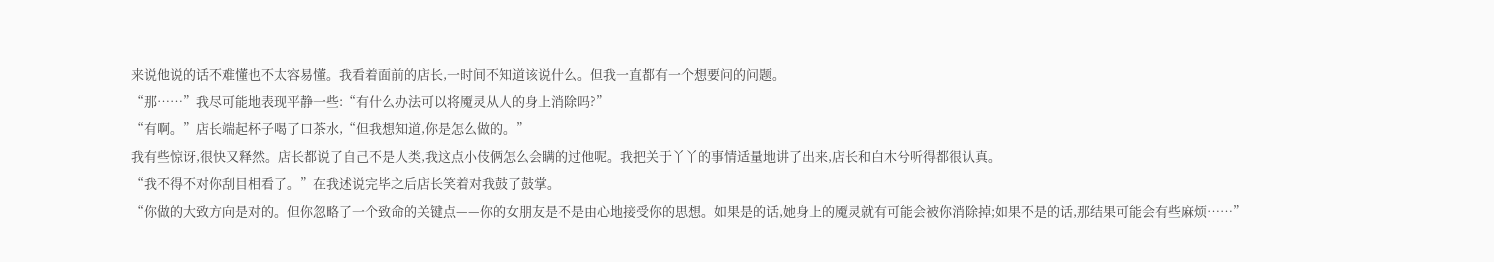来说他说的话不难懂也不太容易懂。我看着面前的店长,一时间不知道该说什么。但我一直都有一个想要问的问题。
“那……”我尽可能地表现平静一些:“有什么办法可以将魇灵从人的身上消除吗?”
“有啊。”店长端起杯子喝了口茶水,“但我想知道,你是怎么做的。”
我有些惊讶,很快又释然。店长都说了自己不是人类,我这点小伎俩怎么会瞒的过他呢。我把关于丫丫的事情适量地讲了出来,店长和白木兮听得都很认真。
“我不得不对你刮目相看了。”在我述说完毕之后店长笑着对我鼓了鼓掌。
“你做的大致方向是对的。但你忽略了一个致命的关键点——你的女朋友是不是由心地接受你的思想。如果是的话,她身上的魇灵就有可能会被你消除掉;如果不是的话,那结果可能会有些麻烦……”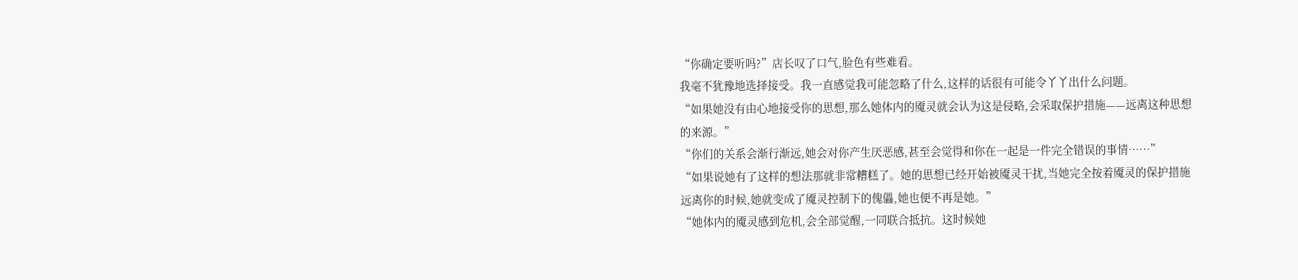“你确定要听吗?”店长叹了口气,脸色有些难看。
我毫不犹豫地选择接受。我一直感觉我可能忽略了什么,这样的话很有可能令丫丫出什么问题。
“如果她没有由心地接受你的思想,那么她体内的魇灵就会认为这是侵略,会采取保护措施——远离这种思想的来源。”
“你们的关系会渐行渐远,她会对你产生厌恶感,甚至会觉得和你在一起是一件完全错误的事情……”
“如果说她有了这样的想法那就非常糟糕了。她的思想已经开始被魇灵干扰,当她完全按着魇灵的保护措施远离你的时候,她就变成了魇灵控制下的傀儡,她也便不再是她。”
“她体内的魇灵感到危机,会全部觉醒,一同联合抵抗。这时候她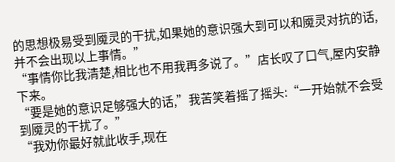的思想极易受到魇灵的干扰,如果她的意识强大到可以和魇灵对抗的话,并不会出现以上事情。”
“事情你比我清楚,相比也不用我再多说了。”店长叹了口气,屋内安静下来。
“要是她的意识足够强大的话,”我苦笑着摇了摇头:“一开始就不会受到魇灵的干扰了。”
“我劝你最好就此收手,现在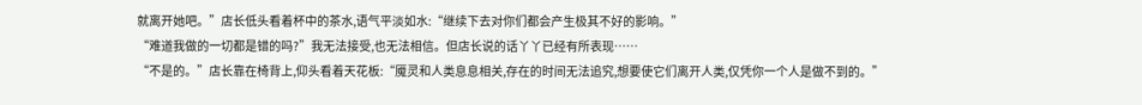就离开她吧。”店长低头看着杯中的茶水,语气平淡如水:“继续下去对你们都会产生极其不好的影响。”
“难道我做的一切都是错的吗?”我无法接受,也无法相信。但店长说的话丫丫已经有所表现……
“不是的。”店长靠在椅背上,仰头看着天花板:“魇灵和人类息息相关,存在的时间无法追究,想要使它们离开人类,仅凭你一个人是做不到的。”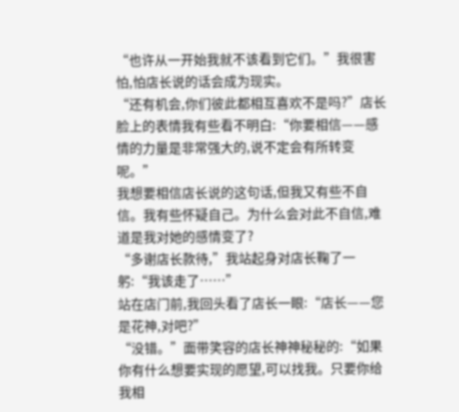“也许从一开始我就不该看到它们。”我很害怕,怕店长说的话会成为现实。
“还有机会,你们彼此都相互喜欢不是吗?”店长脸上的表情我有些看不明白:“你要相信——感情的力量是非常强大的,说不定会有所转变呢。”
我想要相信店长说的这句话,但我又有些不自信。我有些怀疑自己。为什么会对此不自信,难道是我对她的感情变了?
“多谢店长款待,”我站起身对店长鞠了一躬:“我该走了……”
站在店门前,我回头看了店长一眼:“店长——您是花神,对吧?”
“没错。”面带笑容的店长神神秘秘的:“如果你有什么想要实现的愿望,可以找我。只要你给我相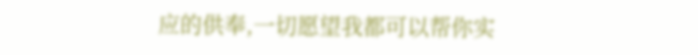应的供奉,一切愿望我都可以帮你实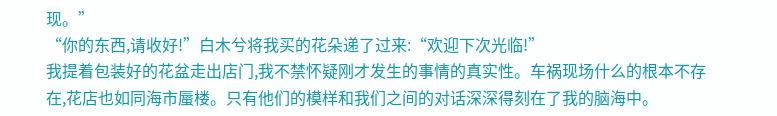现。”
“你的东西,请收好!”白木兮将我买的花朵递了过来:“欢迎下次光临!”
我提着包装好的花盆走出店门,我不禁怀疑刚才发生的事情的真实性。车祸现场什么的根本不存在,花店也如同海市蜃楼。只有他们的模样和我们之间的对话深深得刻在了我的脑海中。